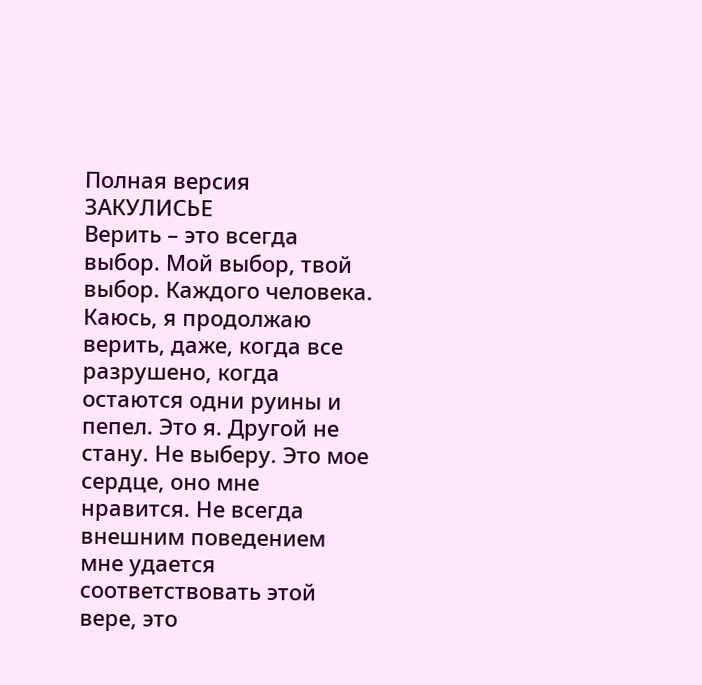Полная версия
ЗАКУЛИСЬЕ
Верить – это всегда выбор. Мой выбор, твой выбор. Каждого человека. Каюсь, я продолжаю верить, даже, когда все разрушено, когда остаются одни руины и пепел. Это я. Другой не стану. Не выберу. Это мое сердце, оно мне нравится. Не всегда внешним поведением мне удается соответствовать этой вере, это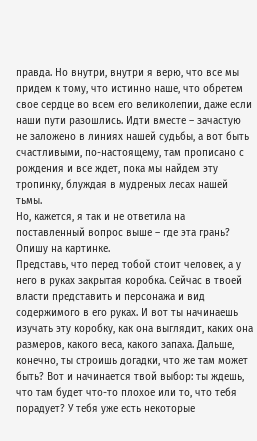правда. Но внутри, внутри я верю, что все мы придем к тому, что истинно наше, что обретем свое сердце во всем его великолепии, даже если наши пути разошлись. Идти вместе – зачастую не заложено в линиях нашей судьбы, а вот быть счастливыми, по-настоящему, там прописано с рождения и все ждет, пока мы найдем эту тропинку, блуждая в мудреных лесах нашей тьмы.
Но, кажется, я так и не ответила на поставленный вопрос выше – где эта грань?
Опишу на картинке.
Представь, что перед тобой стоит человек, а у него в руках закрытая коробка. Сейчас в твоей власти представить и персонажа и вид содержимого в его руках. И вот ты начинаешь изучать эту коробку, как она выглядит, каких она размеров, какого веса, какого запаха. Дальше, конечно, ты строишь догадки, что же там может быть? Вот и начинается твой выбор: ты ждешь, что там будет что-то плохое или то, что тебя порадует? У тебя уже есть некоторые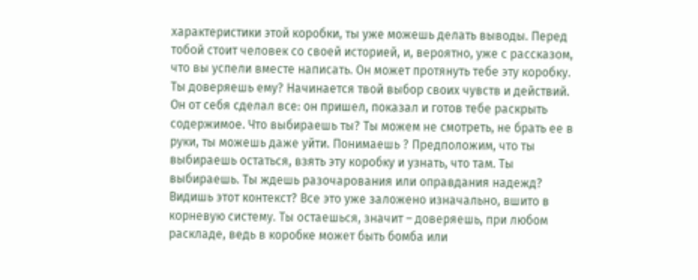характеристики этой коробки, ты уже можешь делать выводы. Перед тобой стоит человек со своей историей, и, вероятно, уже с рассказом, что вы успели вместе написать. Он может протянуть тебе эту коробку. Ты доверяешь ему? Начинается твой выбор своих чувств и действий. Он от себя сделал все: он пришел, показал и готов тебе раскрыть содержимое. Что выбираешь ты? Ты можем не смотреть, не брать ее в руки, ты можешь даже уйти. Понимаешь ? Предположим, что ты выбираешь остаться, взять эту коробку и узнать, что там. Ты выбираешь. Ты ждешь разочарования или оправдания надежд? Видишь этот контекст? Все это уже заложено изначально, вшито в корневую систему. Ты остаешься, значит – доверяешь, при любом раскладе, ведь в коробке может быть бомба или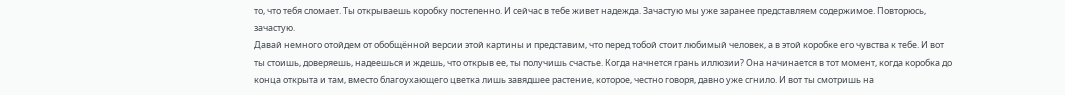то, что тебя сломает. Ты открываешь коробку постепенно. И сейчас в тебе живет надежда. Зачастую мы уже заранее представляем содержимое. Повторюсь, зачастую.
Давай немного отойдем от обобщённой версии этой картины и представим, что перед тобой стоит любимый человек, а в этой коробке его чувства к тебе. И вот ты стоишь, доверяешь, надеешься и ждешь, что открыв ее, ты получишь счастье. Когда начнется грань иллюзии? Она начинается в тот момент, когда коробка до конца открыта и там, вместо благоухающего цветка лишь завядшее растение, которое, честно говоря, давно уже сгнило. И вот ты смотришь на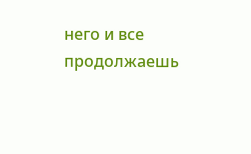него и все продолжаешь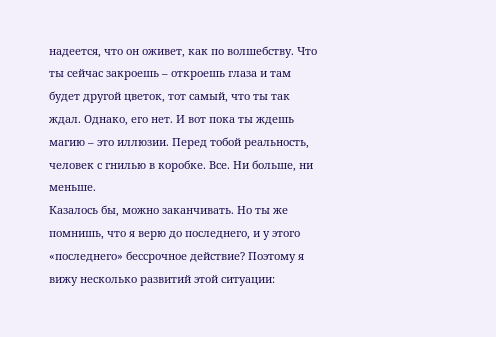надеется, что он оживет, как по волшебству. Что ты сейчас закроешь – откроешь глаза и там будет другой цветок, тот самый, что ты так ждал. Однако, его нет. И вот пока ты ждешь магию – это иллюзии. Перед тобой реальность, человек с гнилью в коробке. Все. Ни больше, ни меньше.
Казалось бы, можно заканчивать. Но ты же помнишь, что я верю до последнего, и у этого «последнего» бессрочное действие? Поэтому я вижу несколько развитий этой ситуации: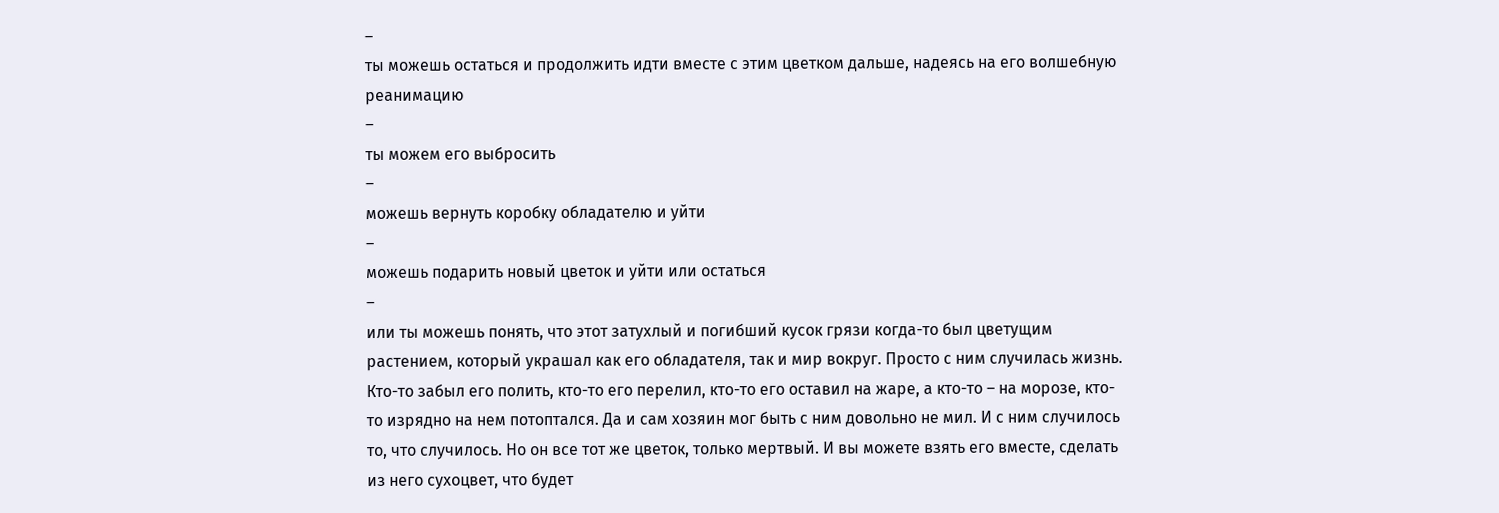–
ты можешь остаться и продолжить идти вместе с этим цветком дальше, надеясь на его волшебную реанимацию
–
ты можем его выбросить
–
можешь вернуть коробку обладателю и уйти
–
можешь подарить новый цветок и уйти или остаться
–
или ты можешь понять, что этот затухлый и погибший кусок грязи когда-то был цветущим растением, который украшал как его обладателя, так и мир вокруг. Просто с ним случилась жизнь. Кто-то забыл его полить, кто-то его перелил, кто-то его оставил на жаре, а кто-то – на морозе, кто-то изрядно на нем потоптался. Да и сам хозяин мог быть с ним довольно не мил. И с ним случилось то, что случилось. Но он все тот же цветок, только мертвый. И вы можете взять его вместе, сделать из него сухоцвет, что будет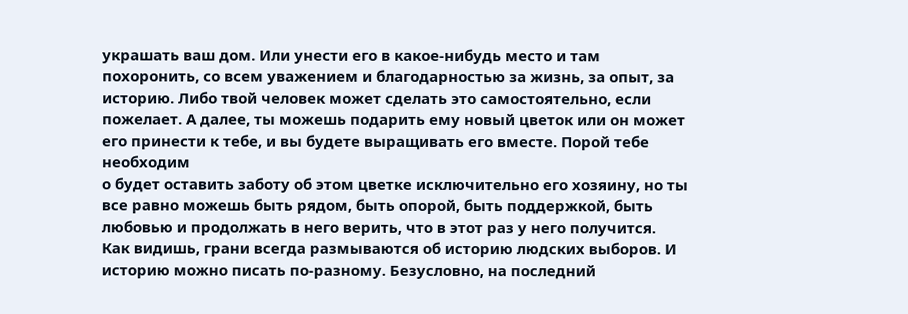украшать ваш дом. Или унести его в какое-нибудь место и там похоронить, со всем уважением и благодарностью за жизнь, за опыт, за историю. Либо твой человек может сделать это самостоятельно, если пожелает. А далее, ты можешь подарить ему новый цветок или он может его принести к тебе, и вы будете выращивать его вместе. Порой тебе необходим
о будет оставить заботу об этом цветке исключительно его хозяину, но ты все равно можешь быть рядом, быть опорой, быть поддержкой, быть любовью и продолжать в него верить, что в этот раз у него получится.
Как видишь, грани всегда размываются об историю людских выборов. И историю можно писать по-разному. Безусловно, на последний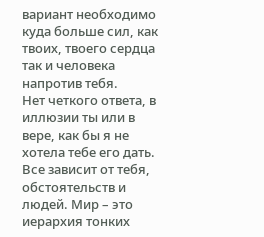вариант необходимо куда больше сил, как твоих, твоего сердца так и человека напротив тебя.
Нет четкого ответа, в иллюзии ты или в вере, как бы я не хотела тебе его дать. Все зависит от тебя, обстоятельств и людей. Мир – это иерархия тонких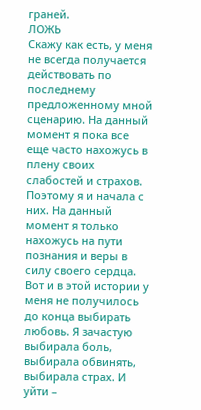граней.
ЛОЖЬ
Скажу как есть, у меня не всегда получается действовать по последнему предложенному мной сценарию. На данный момент я пока все еще часто нахожусь в плену своих слабостей и страхов. Поэтому я и начала с них. На данный момент я только нахожусь на пути познания и веры в силу своего сердца.
Вот и в этой истории у меня не получилось до конца выбирать любовь. Я зачастую выбирала боль, выбирала обвинять, выбирала страх. И уйти –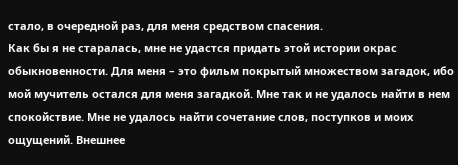стало, в очередной раз, для меня средством спасения.
Как бы я не старалась, мне не удастся придать этой истории окрас обыкновенности. Для меня – это фильм покрытый множеством загадок, ибо мой мучитель остался для меня загадкой. Мне так и не удалось найти в нем спокойствие. Мне не удалось найти сочетание слов, поступков и моих ощущений. Внешнее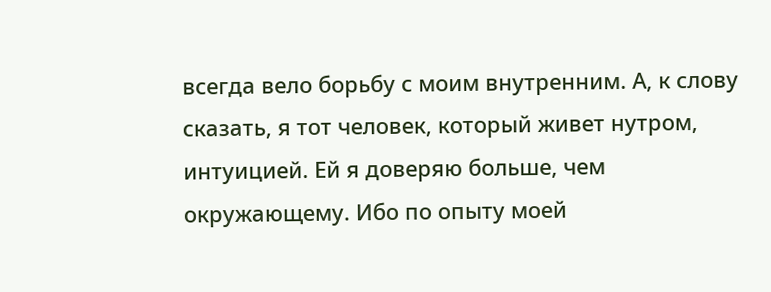всегда вело борьбу с моим внутренним. А, к слову сказать, я тот человек, который живет нутром, интуицией. Ей я доверяю больше, чем окружающему. Ибо по опыту моей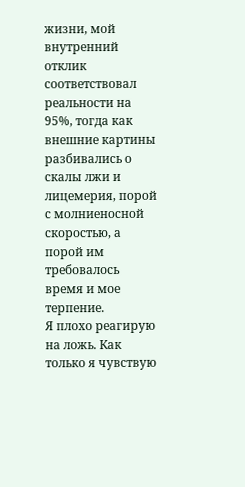жизни, мой внутренний отклик соответствовал реальности на 95%, тогда как внешние картины разбивались о скалы лжи и лицемерия, порой с молниеносной скоростью, а порой им требовалось время и мое терпение.
Я плохо реагирую на ложь. Как только я чувствую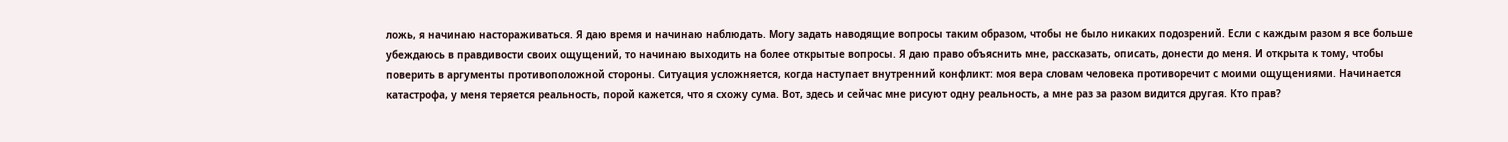ложь, я начинаю настораживаться. Я даю время и начинаю наблюдать. Могу задать наводящие вопросы таким образом, чтобы не было никаких подозрений. Если с каждым разом я все больше убеждаюсь в правдивости своих ощущений, то начинаю выходить на более открытые вопросы. Я даю право объяснить мне, рассказать, описать, донести до меня. И открыта к тому, чтобы поверить в аргументы противоположной стороны. Ситуация усложняется, когда наступает внутренний конфликт: моя вера словам человека противоречит с моими ощущениями. Начинается катастрофа, у меня теряется реальность, порой кажется, что я схожу сума. Вот, здесь и сейчас мне рисуют одну реальность, а мне раз за разом видится другая. Кто прав?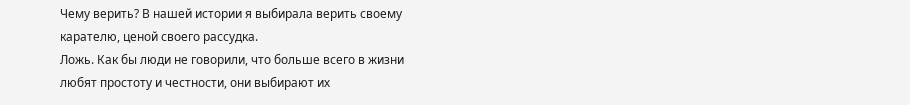Чему верить? В нашей истории я выбирала верить своему карателю, ценой своего рассудка.
Ложь. Как бы люди не говорили, что больше всего в жизни любят простоту и честности, они выбирают их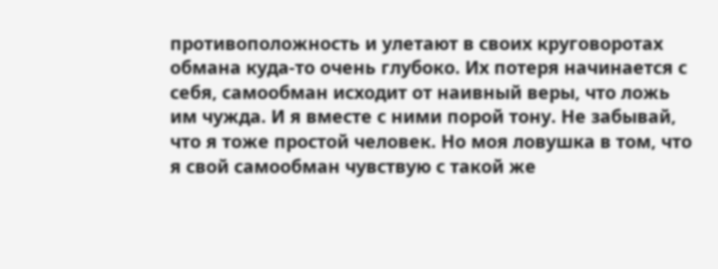противоположность и улетают в своих круговоротах обмана куда-то очень глубоко. Их потеря начинается с себя, самообман исходит от наивный веры, что ложь им чужда. И я вместе с ними порой тону. Не забывай, что я тоже простой человек. Но моя ловушка в том, что я свой самообман чувствую с такой же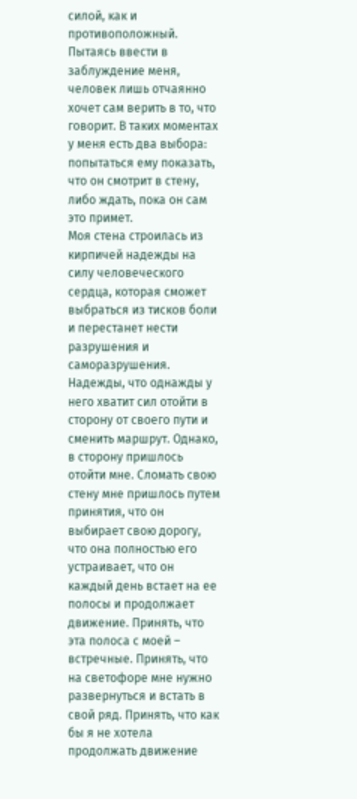силой, как и противоположный. Пытаясь ввести в заблуждение меня, человек лишь отчаянно хочет сам верить в то, что говорит. В таких моментах у меня есть два выбора: попытаться ему показать, что он смотрит в стену, либо ждать, пока он сам это примет.
Моя стена строилась из кирпичей надежды на силу человеческого сердца, которая сможет выбраться из тисков боли и перестанет нести разрушения и саморазрушения. Надежды, что однажды у него хватит сил отойти в сторону от своего пути и сменить маршрут. Однако, в сторону пришлось отойти мне. Сломать свою стену мне пришлось путем принятия, что он выбирает свою дорогу, что она полностью его устраивает, что он каждый день встает на ее полосы и продолжает движение. Принять, что эта полоса с моей – встречные. Принять, что на светофоре мне нужно развернуться и встать в свой ряд. Принять, что как бы я не хотела продолжать движение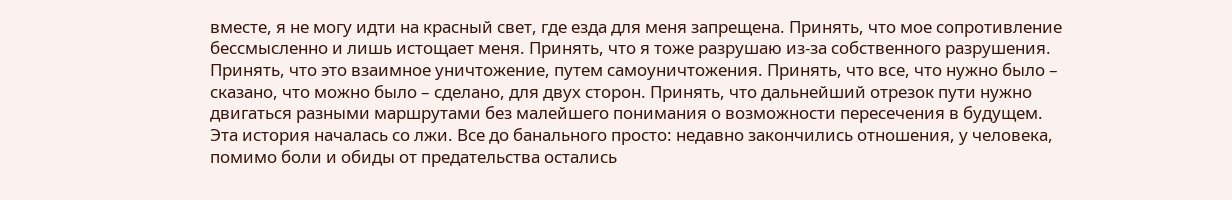вместе, я не могу идти на красный свет, где езда для меня запрещена. Принять, что мое сопротивление бессмысленно и лишь истощает меня. Принять, что я тоже разрушаю из-за собственного разрушения. Принять, что это взаимное уничтожение, путем самоуничтожения. Принять, что все, что нужно было – сказано, что можно было – сделано, для двух сторон. Принять, что дальнейший отрезок пути нужно двигаться разными маршрутами без малейшего понимания о возможности пересечения в будущем.
Эта история началась со лжи. Все до банального просто: недавно закончились отношения, у человека, помимо боли и обиды от предательства остались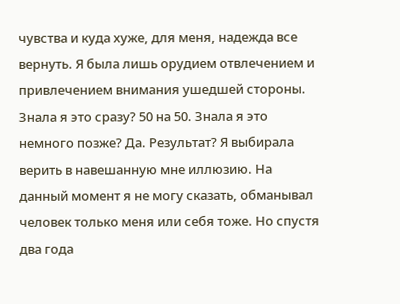чувства и куда хуже, для меня, надежда все вернуть. Я была лишь орудием отвлечением и привлечением внимания ушедшей стороны. Знала я это сразу? 50 на 50. Знала я это немного позже? Да. Результат? Я выбирала верить в навешанную мне иллюзию. На данный момент я не могу сказать, обманывал человек только меня или себя тоже. Но спустя два года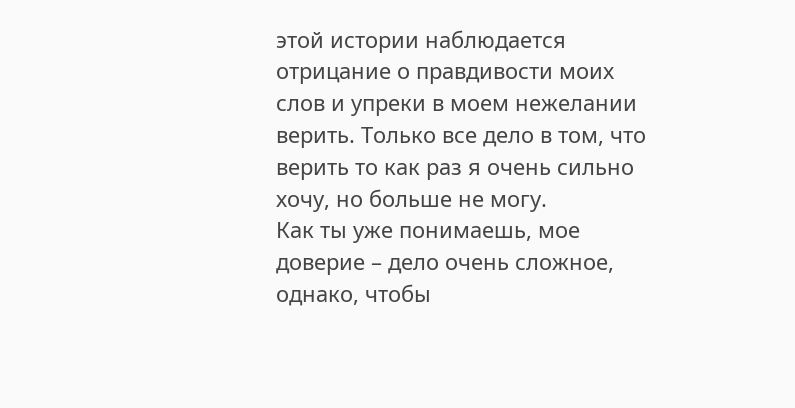этой истории наблюдается отрицание о правдивости моих слов и упреки в моем нежелании верить. Только все дело в том, что верить то как раз я очень сильно хочу, но больше не могу.
Как ты уже понимаешь, мое доверие – дело очень сложное, однако, чтобы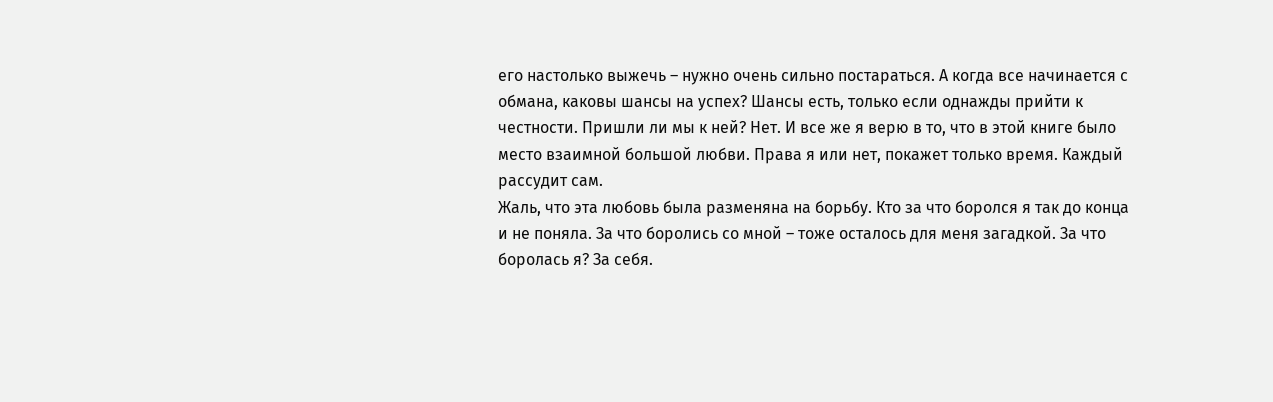его настолько выжечь – нужно очень сильно постараться. А когда все начинается с обмана, каковы шансы на успех? Шансы есть, только если однажды прийти к честности. Пришли ли мы к ней? Нет. И все же я верю в то, что в этой книге было место взаимной большой любви. Права я или нет, покажет только время. Каждый рассудит сам.
Жаль, что эта любовь была разменяна на борьбу. Кто за что боролся я так до конца и не поняла. За что боролись со мной – тоже осталось для меня загадкой. За что боролась я? За себя.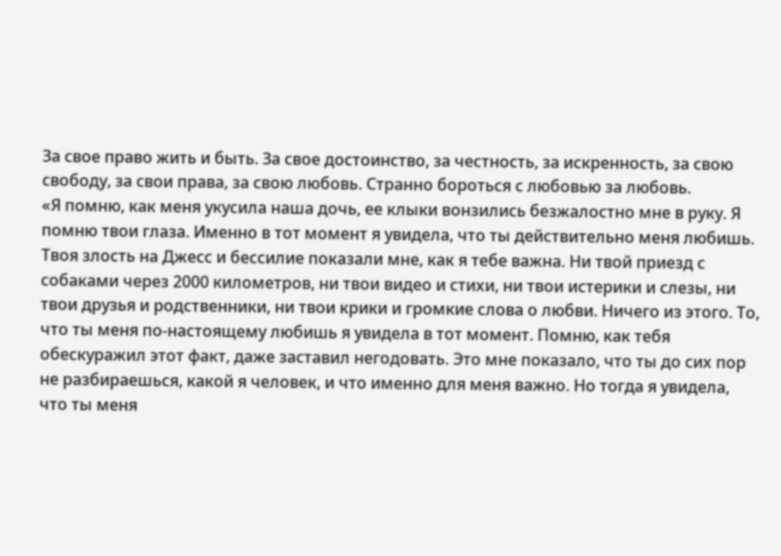За свое право жить и быть. За свое достоинство, за честность, за искренность, за свою свободу, за свои права, за свою любовь. Странно бороться с любовью за любовь.
«Я помню, как меня укусила наша дочь, ее клыки вонзились безжалостно мне в руку. Я помню твои глаза. Именно в тот момент я увидела, что ты действительно меня любишь. Твоя злость на Джесс и бессилие показали мне, как я тебе важна. Ни твой приезд с собаками через 2000 километров, ни твои видео и стихи, ни твои истерики и слезы, ни твои друзья и родственники, ни твои крики и громкие слова о любви. Ничего из этого. То, что ты меня по-настоящему любишь я увидела в тот момент. Помню, как тебя обескуражил этот факт, даже заставил негодовать. Это мне показало, что ты до сих пор не разбираешься, какой я человек, и что именно для меня важно. Но тогда я увидела, что ты меня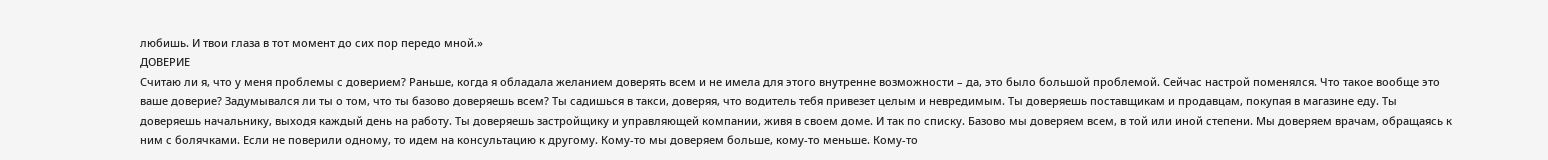любишь. И твои глаза в тот момент до сих пор передо мной.»
ДОВЕРИЕ
Считаю ли я, что у меня проблемы с доверием? Раньше, когда я обладала желанием доверять всем и не имела для этого внутренне возможности – да, это было большой проблемой. Сейчас настрой поменялся. Что такое вообще это ваше доверие? Задумывался ли ты о том, что ты базово доверяешь всем? Ты садишься в такси, доверяя, что водитель тебя привезет целым и невредимым. Ты доверяешь поставщикам и продавцам, покупая в магазине еду. Ты доверяешь начальнику, выходя каждый день на работу. Ты доверяешь застройщику и управляющей компании, живя в своем доме. И так по списку. Базово мы доверяем всем, в той или иной степени. Мы доверяем врачам, обращаясь к ним с болячками. Если не поверили одному, то идем на консультацию к другому. Кому-то мы доверяем больше, кому-то меньше. Кому-то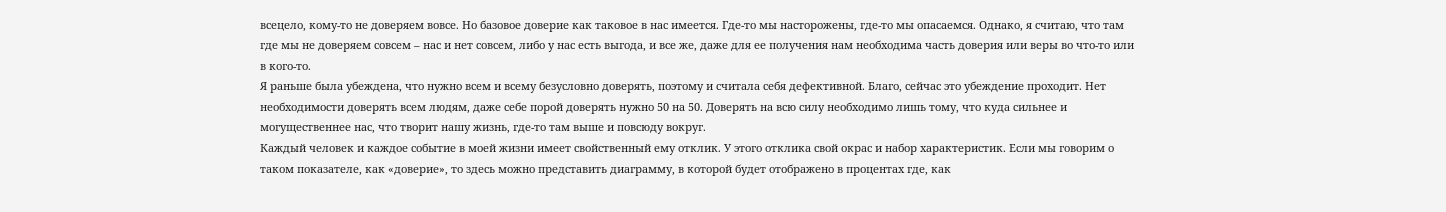всецело, кому-то не доверяем вовсе. Но базовое доверие как таковое в нас имеется. Где-то мы насторожены, где-то мы опасаемся. Однако, я считаю, что там где мы не доверяем совсем – нас и нет совсем, либо у нас есть выгода, и все же, даже для ее получения нам необходима часть доверия или веры во что-то или в кого-то.
Я раньше была убеждена, что нужно всем и всему безусловно доверять, поэтому и считала себя дефективной. Благо, сейчас это убеждение проходит. Нет необходимости доверять всем людям, даже себе порой доверять нужно 50 на 50. Доверять на всю силу необходимо лишь тому, что куда сильнее и могущественнее нас, что творит нашу жизнь, где-то там выше и повсюду вокруг.
Каждый человек и каждое событие в моей жизни имеет свойственный ему отклик. У этого отклика свой окрас и набор характеристик. Если мы говорим о таком показателе, как «доверие», то здесь можно представить диаграмму, в которой будет отображено в процентах где, как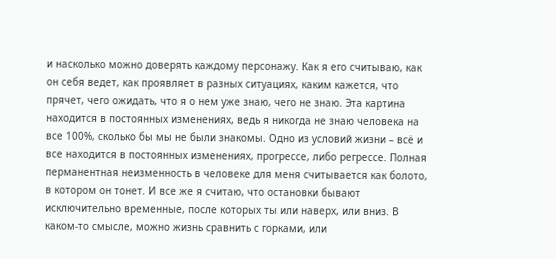и насколько можно доверять каждому персонажу. Как я его считываю, как он себя ведет, как проявляет в разных ситуациях, каким кажется, что прячет, чего ожидать, что я о нем уже знаю, чего не знаю. Эта картина находится в постоянных изменениях, ведь я никогда не знаю человека на все 100%, сколько бы мы не были знакомы. Одно из условий жизни – всё и все находится в постоянных изменениях, прогрессе, либо регрессе. Полная перманентная неизменность в человеке для меня считывается как болото, в котором он тонет. И все же я считаю, что остановки бывают исключительно временные, после которых ты или наверх, или вниз. В каком-то смысле, можно жизнь сравнить с горками, или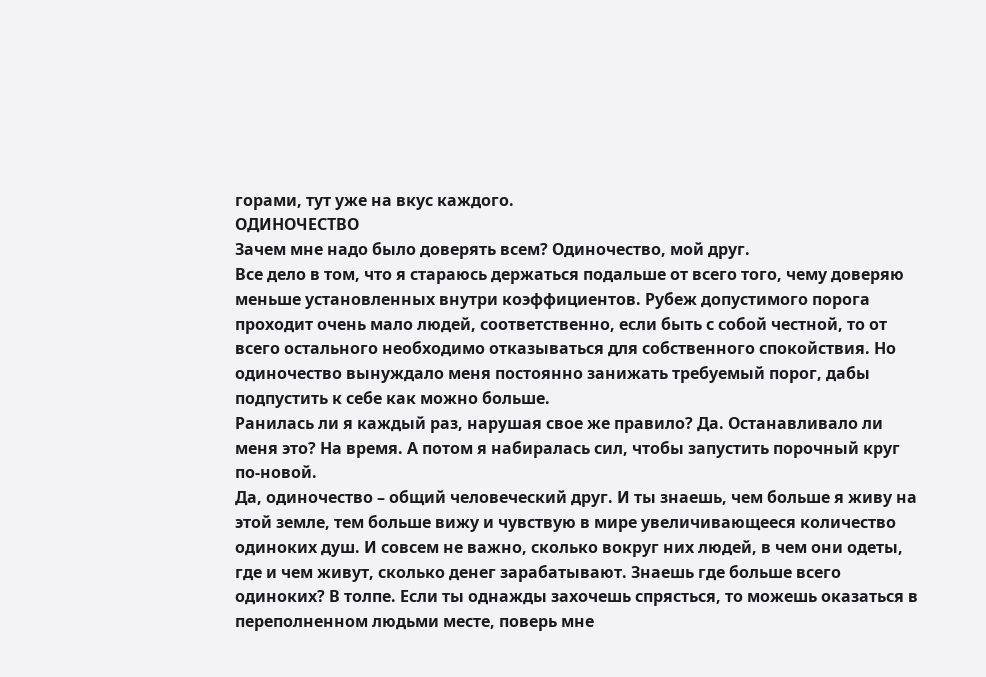горами, тут уже на вкус каждого.
ОДИНОЧЕСТВО
Зачем мне надо было доверять всем? Одиночество, мой друг.
Все дело в том, что я стараюсь держаться подальше от всего того, чему доверяю меньше установленных внутри коэффициентов. Рубеж допустимого порога проходит очень мало людей, соответственно, если быть с собой честной, то от всего остального необходимо отказываться для собственного спокойствия. Но одиночество вынуждало меня постоянно занижать требуемый порог, дабы подпустить к себе как можно больше.
Ранилась ли я каждый раз, нарушая свое же правило? Да. Останавливало ли меня это? На время. А потом я набиралась сил, чтобы запустить порочный круг по-новой.
Да, одиночество – общий человеческий друг. И ты знаешь, чем больше я живу на этой земле, тем больше вижу и чувствую в мире увеличивающееся количество одиноких душ. И совсем не важно, сколько вокруг них людей, в чем они одеты, где и чем живут, сколько денег зарабатывают. Знаешь где больше всего одиноких? В толпе. Если ты однажды захочешь спрясться, то можешь оказаться в переполненном людьми месте, поверь мне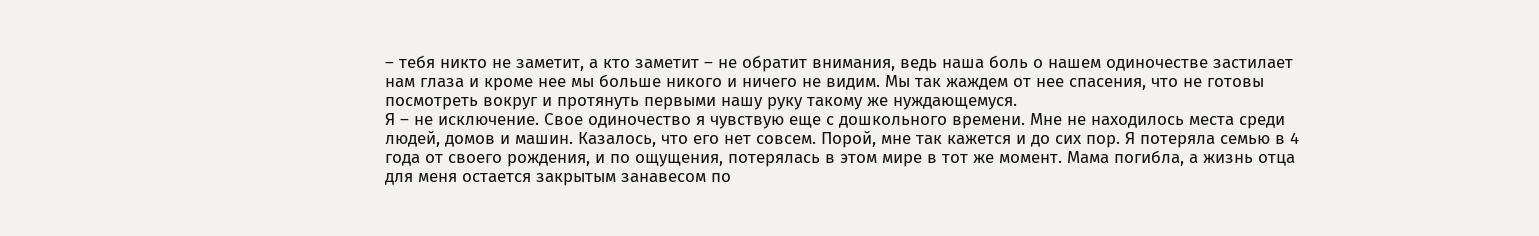– тебя никто не заметит, а кто заметит – не обратит внимания, ведь наша боль о нашем одиночестве застилает нам глаза и кроме нее мы больше никого и ничего не видим. Мы так жаждем от нее спасения, что не готовы посмотреть вокруг и протянуть первыми нашу руку такому же нуждающемуся.
Я – не исключение. Свое одиночество я чувствую еще с дошкольного времени. Мне не находилось места среди людей, домов и машин. Казалось, что его нет совсем. Порой, мне так кажется и до сих пор. Я потеряла семью в 4 года от своего рождения, и по ощущения, потерялась в этом мире в тот же момент. Мама погибла, а жизнь отца для меня остается закрытым занавесом по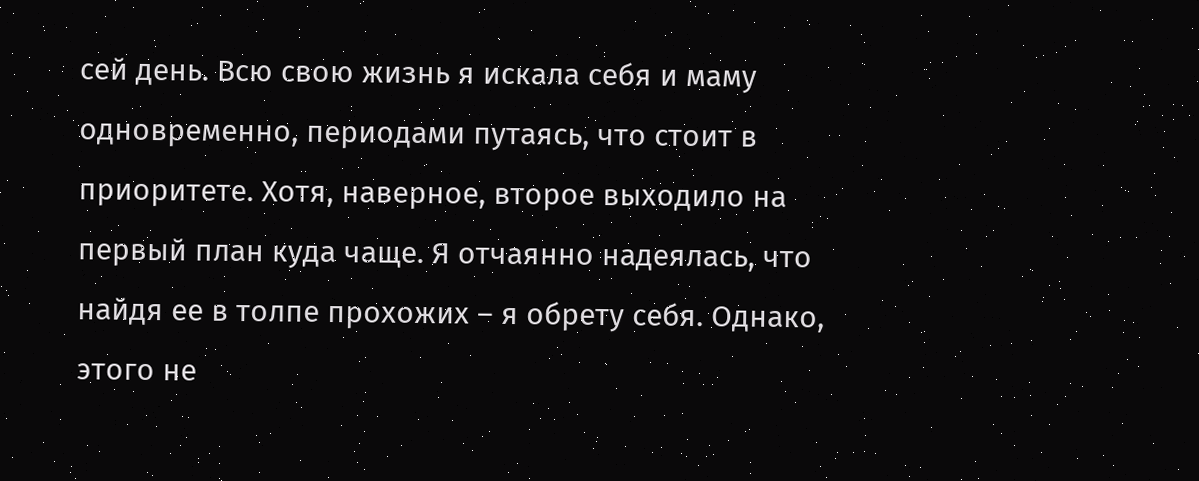сей день. Всю свою жизнь я искала себя и маму одновременно, периодами путаясь, что стоит в приоритете. Хотя, наверное, второе выходило на первый план куда чаще. Я отчаянно надеялась, что найдя ее в толпе прохожих – я обрету себя. Однако, этого не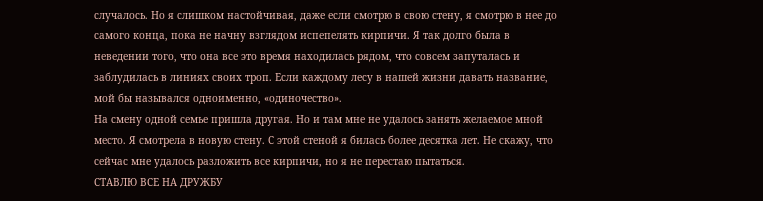случалось. Но я слишком настойчивая, даже если смотрю в свою стену, я смотрю в нее до самого конца, пока не начну взглядом испепелять кирпичи. Я так долго была в неведении того, что она все это время находилась рядом, что совсем запуталась и заблудилась в линиях своих троп. Если каждому лесу в нашей жизни давать название, мой бы назывался одноименно, «одиночество».
На смену одной семье пришла другая. Но и там мне не удалось занять желаемое мной место. Я смотрела в новую стену. С этой стеной я билась более десятка лет. Не скажу, что сейчас мне удалось разложить все кирпичи, но я не перестаю пытаться.
СТАВЛЮ ВСЕ НА ДРУЖБУ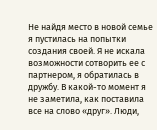Не найдя место в новой семье я пустилась на попытки создания своей. Я не искала возможности сотворить ее с партнером, я обратилась в дружбу. В какой-то момент я не заметила, как поставила все на слово «друг». Люди,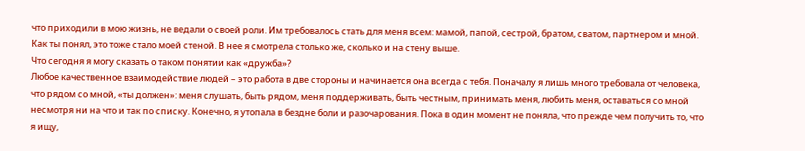что приходили в мою жизнь, не ведали о своей роли. Им требовалось стать для меня всем: мамой, папой, сестрой, братом, сватом, партнером и мной. Как ты понял, это тоже стало моей стеной. В нее я смотрела столько же, сколько и на стену выше.
Что сегодня я могу сказать о таком понятии как «дружба»?
Любое качественное взаимодействие людей – это работа в две стороны и начинается она всегда с тебя. Поначалу я лишь много требовала от человека, что рядом со мной, «ты должен»: меня слушать, быть рядом, меня поддерживать, быть честным, принимать меня, любить меня, оставаться со мной несмотря ни на что и так по списку. Конечно, я утопала в бездне боли и разочарования. Пока в один момент не поняла, что прежде чем получить то, что я ищу,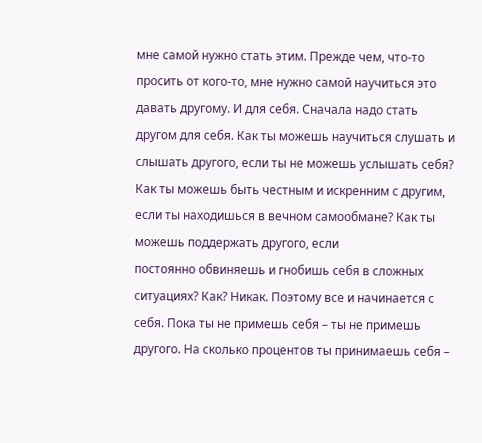мне самой нужно стать этим. Прежде чем, что-то просить от кого-то, мне нужно самой научиться это давать другому. И для себя. Сначала надо стать другом для себя. Как ты можешь научиться слушать и слышать другого, если ты не можешь услышать себя? Как ты можешь быть честным и искренним с другим, если ты находишься в вечном самообмане? Как ты можешь поддержать другого, если
постоянно обвиняешь и гнобишь себя в сложных ситуациях? Как? Никак. Поэтому все и начинается с себя. Пока ты не примешь себя – ты не примешь другого. На сколько процентов ты принимаешь себя –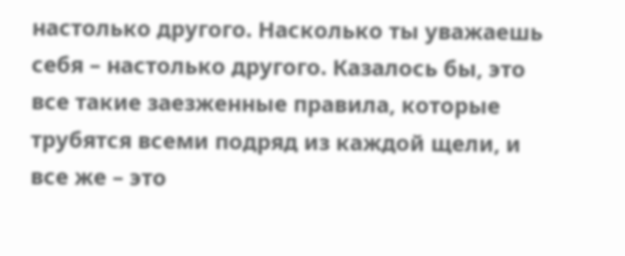настолько другого. Насколько ты уважаешь себя – настолько другого. Казалось бы, это все такие заезженные правила, которые трубятся всеми подряд из каждой щели, и все же – это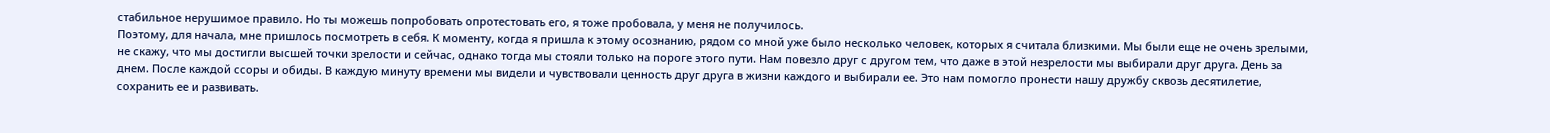стабильное нерушимое правило. Но ты можешь попробовать опротестовать его, я тоже пробовала, у меня не получилось.
Поэтому, для начала, мне пришлось посмотреть в себя. К моменту, когда я пришла к этому осознанию, рядом со мной уже было несколько человек, которых я считала близкими. Мы были еще не очень зрелыми, не скажу, что мы достигли высшей точки зрелости и сейчас, однако тогда мы стояли только на пороге этого пути. Нам повезло друг с другом тем, что даже в этой незрелости мы выбирали друг друга. День за днем. После каждой ссоры и обиды. В каждую минуту времени мы видели и чувствовали ценность друг друга в жизни каждого и выбирали ее. Это нам помогло пронести нашу дружбу сквозь десятилетие, сохранить ее и развивать.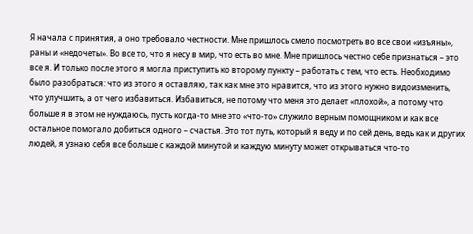Я начала с принятия, а оно требовало честности. Мне пришлось смело посмотреть во все свои «изъяны», раны и «недочеты». Во все то, что я несу в мир, что есть во мне. Мне пришлось честно себе признаться – это все я. И только после этого я могла приступить ко второму пункту – работать с тем, что есть. Необходимо было разобраться: что из этого я оставляю, так как мне это нравится, что из этого нужно видоизменить, что улучшить, а от чего избавиться. Избавиться, не потому что меня это делает «плохой», а потому что больше я в этом не нуждаюсь, пусть когда-то мне это «что-то» служило верным помощником и как все остальное помогало добиться одного – счастья. Это тот путь, который я веду и по сей день, ведь как и других людей, я узнаю себя все больше с каждой минутой и каждую минуту может открываться что-то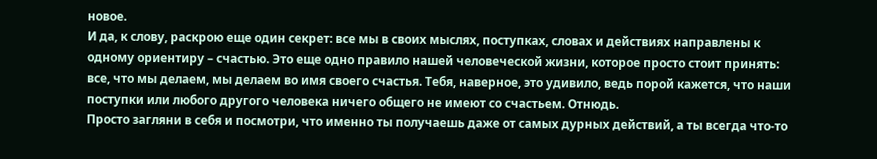новое.
И да, к слову, раскрою еще один секрет: все мы в своих мыслях, поступках, словах и действиях направлены к одному ориентиру – счастью. Это еще одно правило нашей человеческой жизни, которое просто стоит принять: все, что мы делаем, мы делаем во имя своего счастья. Тебя, наверное, это удивило, ведь порой кажется, что наши поступки или любого другого человека ничего общего не имеют со счастьем. Отнюдь.
Просто загляни в себя и посмотри, что именно ты получаешь даже от самых дурных действий, а ты всегда что-то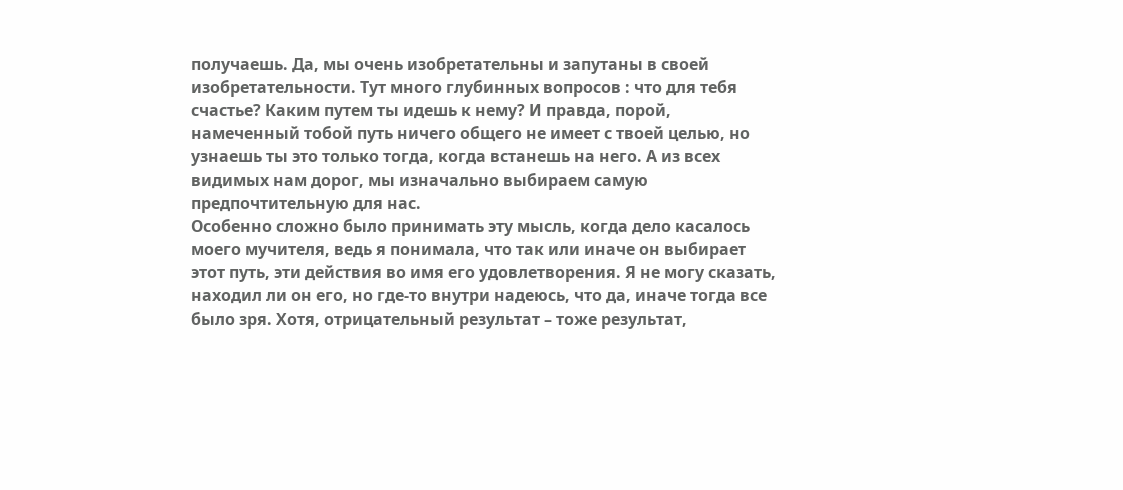получаешь. Да, мы очень изобретательны и запутаны в своей изобретательности. Тут много глубинных вопросов : что для тебя счастье? Каким путем ты идешь к нему? И правда, порой, намеченный тобой путь ничего общего не имеет с твоей целью, но узнаешь ты это только тогда, когда встанешь на него. А из всех видимых нам дорог, мы изначально выбираем самую предпочтительную для нас.
Особенно сложно было принимать эту мысль, когда дело касалось моего мучителя, ведь я понимала, что так или иначе он выбирает этот путь, эти действия во имя его удовлетворения. Я не могу сказать, находил ли он его, но где-то внутри надеюсь, что да, иначе тогда все было зря. Хотя, отрицательный результат – тоже результат,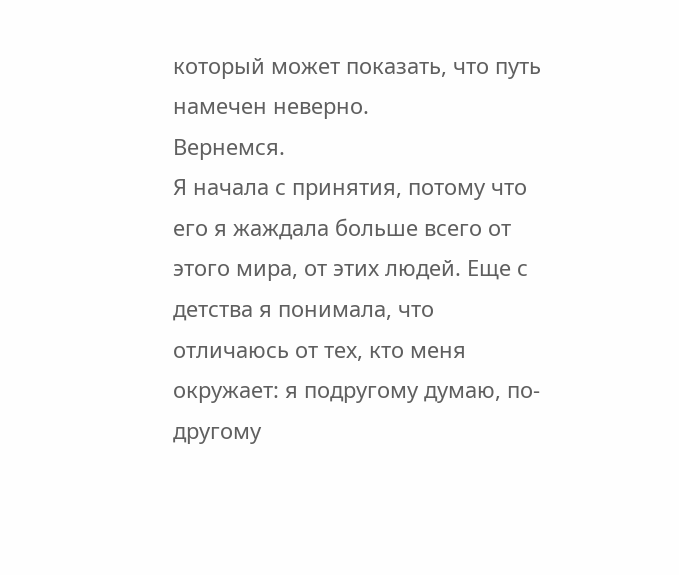который может показать, что путь намечен неверно.
Вернемся.
Я начала с принятия, потому что его я жаждала больше всего от этого мира, от этих людей. Еще с детства я понимала, что отличаюсь от тех, кто меня окружает: я подругому думаю, по-другому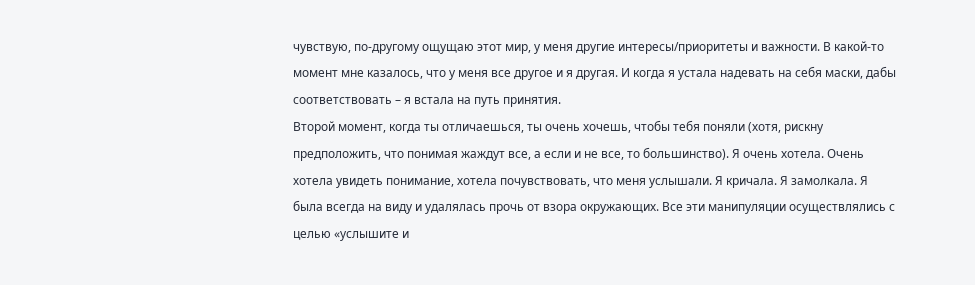чувствую, по-другому ощущаю этот мир, у меня другие интересы/приоритеты и важности. В какой-то момент мне казалось, что у меня все другое и я другая. И когда я устала надевать на себя маски, дабы соответствовать – я встала на путь принятия.
Второй момент, когда ты отличаешься, ты очень хочешь, чтобы тебя поняли (хотя, рискну предположить, что понимая жаждут все, а если и не все, то большинство). Я очень хотела. Очень хотела увидеть понимание, хотела почувствовать, что меня услышали. Я кричала. Я замолкала. Я была всегда на виду и удалялась прочь от взора окружающих. Все эти манипуляции осуществлялись с целью «услышите и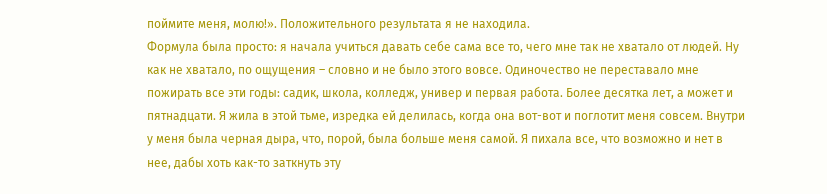поймите меня, молю!». Положительного результата я не находила.
Формула была просто: я начала учиться давать себе сама все то, чего мне так не хватало от людей. Ну как не хватало, по ощущения – словно и не было этого вовсе. Одиночество не переставало мне пожирать все эти годы: садик, школа, колледж, универ и первая работа. Более десятка лет, а может и пятнадцати. Я жила в этой тьме, изредка ей делилась, когда она вот-вот и поглотит меня совсем. Внутри у меня была черная дыра, что, порой, была больше меня самой. Я пихала все, что возможно и нет в нее, дабы хоть как-то заткнуть эту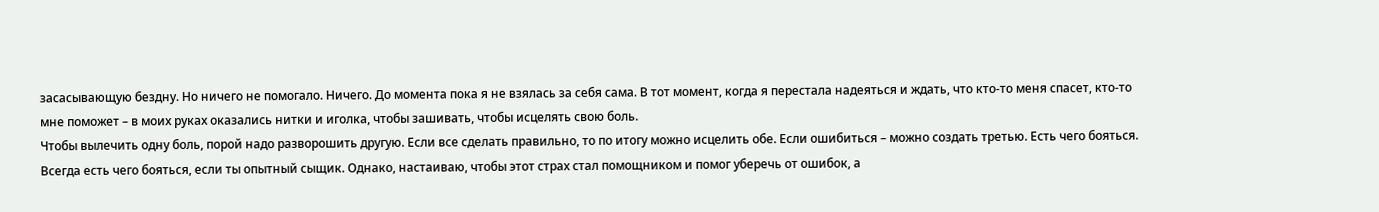засасывающую бездну. Но ничего не помогало. Ничего. До момента пока я не взялась за себя сама. В тот момент, когда я перестала надеяться и ждать, что кто-то меня спасет, кто-то мне поможет – в моих руках оказались нитки и иголка, чтобы зашивать, чтобы исцелять свою боль.
Чтобы вылечить одну боль, порой надо разворошить другую. Если все сделать правильно, то по итогу можно исцелить обе. Если ошибиться – можно создать третью. Есть чего бояться. Всегда есть чего бояться, если ты опытный сыщик. Однако, настаиваю, чтобы этот страх стал помощником и помог уберечь от ошибок, а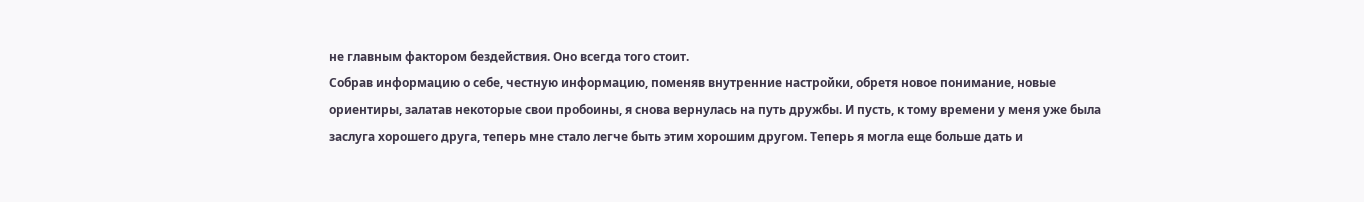не главным фактором бездействия. Оно всегда того стоит.
Собрав информацию о себе, честную информацию, поменяв внутренние настройки, обретя новое понимание, новые ориентиры, залатав некоторые свои пробоины, я снова вернулась на путь дружбы. И пусть, к тому времени у меня уже была заслуга хорошего друга, теперь мне стало легче быть этим хорошим другом. Теперь я могла еще больше дать и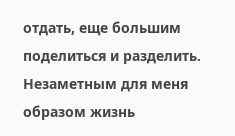отдать, еще большим поделиться и разделить. Незаметным для меня образом жизнь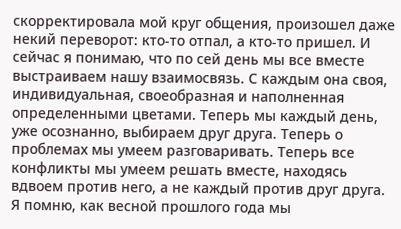скорректировала мой круг общения, произошел даже некий переворот: кто-то отпал, а кто-то пришел. И сейчас я понимаю, что по сей день мы все вместе выстраиваем нашу взаимосвязь. С каждым она своя, индивидуальная, своеобразная и наполненная определенными цветами. Теперь мы каждый день, уже осознанно, выбираем друг друга. Теперь о проблемах мы умеем разговаривать. Теперь все конфликты мы умеем решать вместе, находясь вдвоем против него, а не каждый против друг друга.
Я помню, как весной прошлого года мы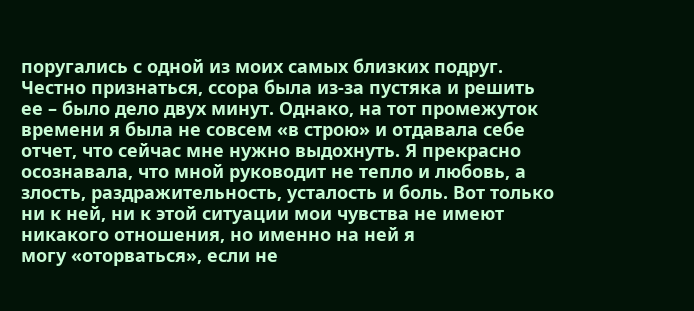поругались с одной из моих самых близких подруг. Честно признаться, ссора была из-за пустяка и решить ее – было дело двух минут. Однако, на тот промежуток времени я была не совсем «в строю» и отдавала себе отчет, что сейчас мне нужно выдохнуть. Я прекрасно осознавала, что мной руководит не тепло и любовь, а злость, раздражительность, усталость и боль. Вот только ни к ней, ни к этой ситуации мои чувства не имеют никакого отношения, но именно на ней я
могу «оторваться», если не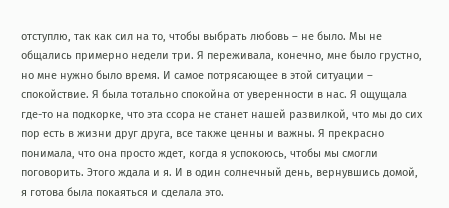отступлю, так как сил на то, чтобы выбрать любовь – не было. Мы не общались примерно недели три. Я переживала, конечно, мне было грустно, но мне нужно было время. И самое потрясающее в этой ситуации – спокойствие. Я была тотально спокойна от уверенности в нас. Я ощущала где-то на подкорке, что эта ссора не станет нашей развилкой, что мы до сих пор есть в жизни друг друга, все также ценны и важны. Я прекрасно понимала, что она просто ждет, когда я успокоюсь, чтобы мы смогли поговорить. Этого ждала и я. И в один солнечный день, вернувшись домой, я готова была покаяться и сделала это.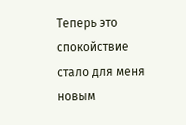Теперь это спокойствие стало для меня новым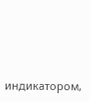индикатором,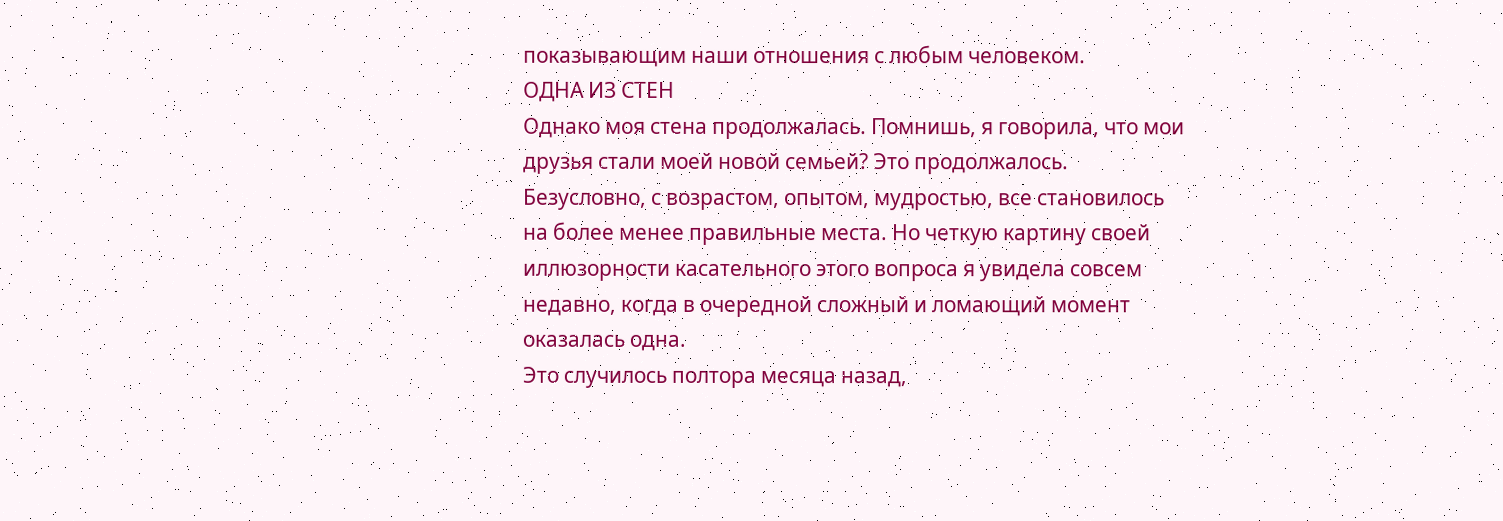показывающим наши отношения с любым человеком.
ОДНА ИЗ СТЕН
Однако моя стена продолжалась. Помнишь, я говорила, что мои друзья стали моей новой семьей? Это продолжалось. Безусловно, с возрастом, опытом, мудростью, все становилось на более менее правильные места. Но четкую картину своей иллюзорности касательного этого вопроса я увидела совсем недавно, когда в очередной сложный и ломающий момент оказалась одна.
Это случилось полтора месяца назад,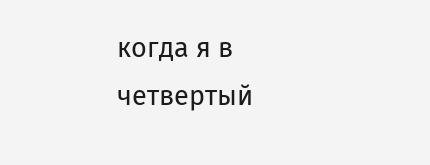когда я в четвертый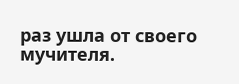раз ушла от своего мучителя.